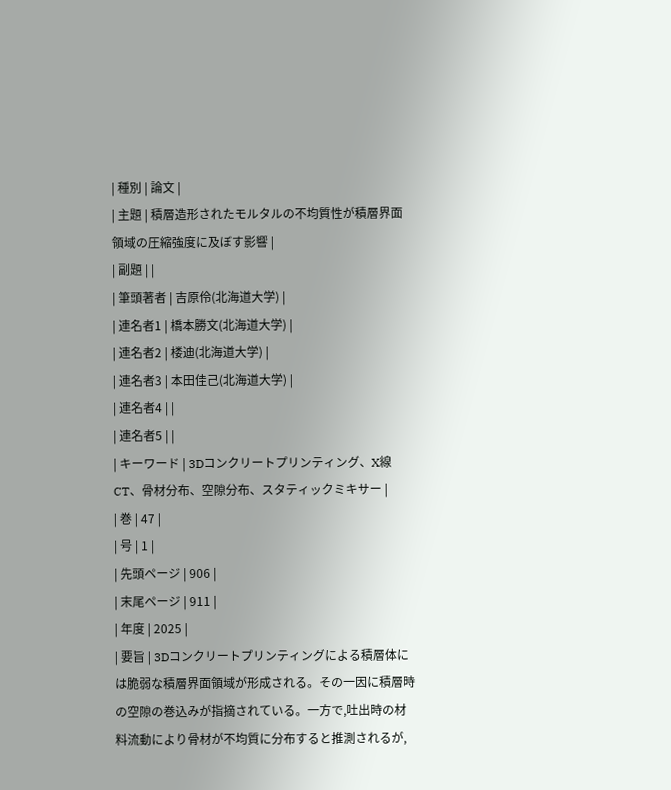| 種別 | 論文 |
| 主題 | 積層造形されたモルタルの不均質性が積層界面領域の圧縮強度に及ぼす影響 |
| 副題 | |
| 筆頭著者 | 吉原伶(北海道大学) |
| 連名者1 | 橋本勝文(北海道大学) |
| 連名者2 | 楼迪(北海道大学) |
| 連名者3 | 本田佳己(北海道大学) |
| 連名者4 | |
| 連名者5 | |
| キーワード | 3Dコンクリートプリンティング、X線CT、骨材分布、空隙分布、スタティックミキサー |
| 巻 | 47 |
| 号 | 1 |
| 先頭ページ | 906 |
| 末尾ページ | 911 |
| 年度 | 2025 |
| 要旨 | 3Dコンクリートプリンティングによる積層体には脆弱な積層界面領域が形成される。その一因に積層時の空隙の巻込みが指摘されている。一方で,吐出時の材料流動により骨材が不均質に分布すると推測されるが,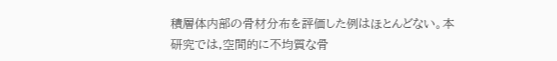積層体内部の骨材分布を評価した例はほとんどない。本研究では,空間的に不均質な骨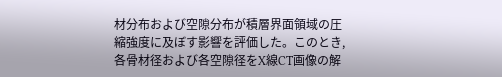材分布および空隙分布が積層界面領域の圧縮強度に及ぼす影響を評価した。このとき,各骨材径および各空隙径をX線CT画像の解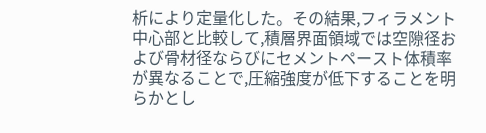析により定量化した。その結果,フィラメント中心部と比較して,積層界面領域では空隙径および骨材径ならびにセメントペースト体積率が異なることで,圧縮強度が低下することを明らかとし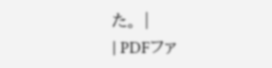た。 |
| PDFファ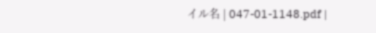イル名 | 047-01-1148.pdf |